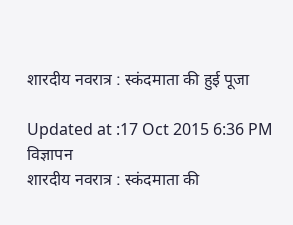शारदीय नवरात्र : स्कंदमाता की हुई पूजा

Updated at :17 Oct 2015 6:36 PM
विज्ञापन
शारदीय नवरात्र : स्कंदमाता की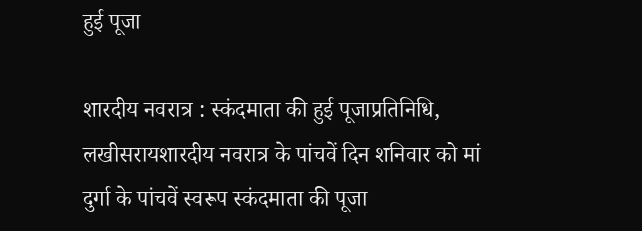हुई पूजा

शारदीय नवरात्र : स्कंदमाता की हुई पूजाप्रतिनिधि, लखीसरायशारदीय नवरात्र के पांचवें दिन शनिवार को मां दुर्गा के पांचवें स्वरूप स्कंदमाता की पूजा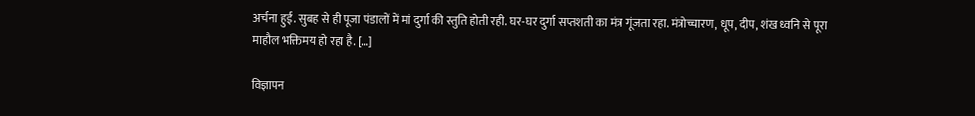अर्चना हुई. सुबह से ही पूजा पंडालों में मां दुर्गा की स्तुति होती रही. घर-घर दुर्गा सप्तशती का मंत्र गूंजता रहा. मंत्रोच्चारण, धूप, दीप, शंख ध्वनि से पूरा माहौल भक्तिमय हो रहा है. […]

विज्ञापन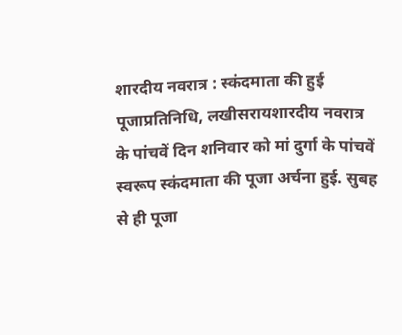शारदीय नवरात्र : स्कंदमाता की हुई पूजाप्रतिनिधि, लखीसरायशारदीय नवरात्र के पांचवें दिन शनिवार को मां दुर्गा के पांचवें स्वरूप स्कंदमाता की पूजा अर्चना हुई. सुबह से ही पूजा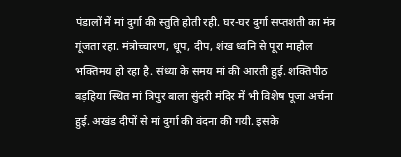पंडालों में मां दुर्गा की स्तुति होती रही. घर-घर दुर्गा सप्तशती का मंत्र गूंजता रहा. मंत्रोच्चारण, धूप, दीप, शंख ध्वनि से पूरा माहौल भक्तिमय हो रहा है. संध्या के समय मां की आरती हुई. शक्तिपीठ बड़हिया स्थित मां त्रिपुर बाला सुंदरी मंदिर में भी विशेष पूजा अर्चना हुई. अखंड दीपों से मां दुर्गा की वंदना की गयी. इसके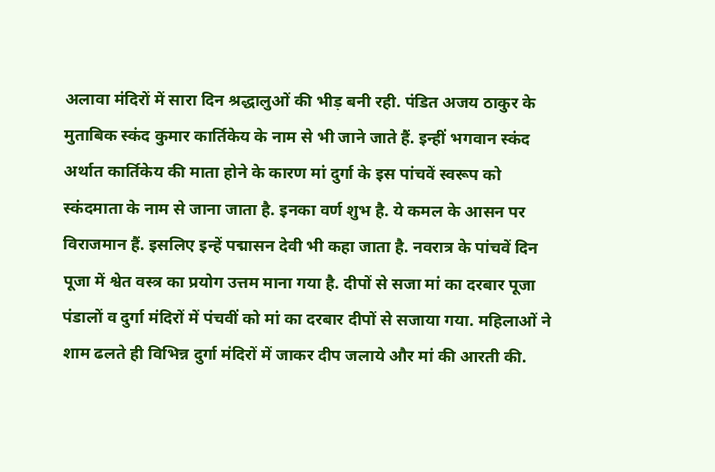अलावा मंदिरों में सारा दिन श्रद्धालुओं की भीड़ बनी रही. पंडित अजय ठाकुर के मुताबिक स्कंद कुमार कार्तिकेय के नाम से भी जाने जाते हैं. इन्हीं भगवान स्कंद अर्थात कार्तिकेय की माता होने के कारण मां दुर्गा के इस पांचवें स्वरूप को स्कंदमाता के नाम से जाना जाता है. इनका वर्ण शुभ है. ये कमल के आसन पर विराजमान हैं. इसलिए इन्हें पद्मासन देवी भी कहा जाता है. नवरात्र के पांचवें दिन पूजा में श्वेत वस्त्र का प्रयोग उत्तम माना गया है. दीपों से सजा मां का दरबार पूजा पंडालों व दुर्गा मंदिरों में पंचवीं को मां का दरबार दीपों से सजाया गया. महिलाओं ने शाम ढलते ही विभिन्न दुर्गा मंदिरों में जाकर दीप जलाये और मां की आरती की.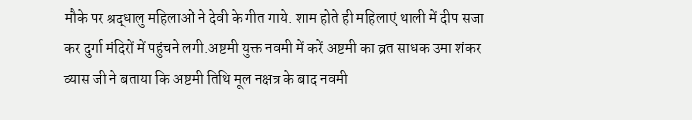मौके पर श्रद्धालु महिलाओं ने देवी के गीत गाये. शाम होते ही महिलाएं थाली में दीप सजा कर दुर्गा मंदिरों में पहुंचने लगी.अष्टमी युक्त नवमी में करें अष्टमी का व्रत साधक उमा शंकर व्यास जी ने बताया कि अष्टमी तिथि मूल नक्षत्र के बाद नवमी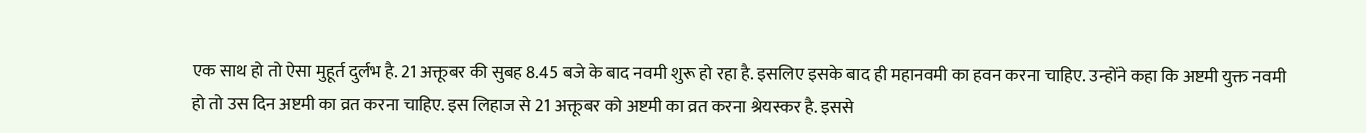एक साथ हो तो ऐसा मुहूर्त दुर्लभ है. 21 अक्तूबर की सुबह 8.45 बजे के बाद नवमी शुरू हो रहा है. इसलिए इसके बाद ही महानवमी का हवन करना चाहिए. उन्होंने कहा कि अष्टमी युक्त नवमी हो तो उस दिन अष्टमी का व्रत करना चाहिए. इस लिहाज से 21 अक्तूबर को अष्टमी का व्रत करना श्रेयस्कर है. इससे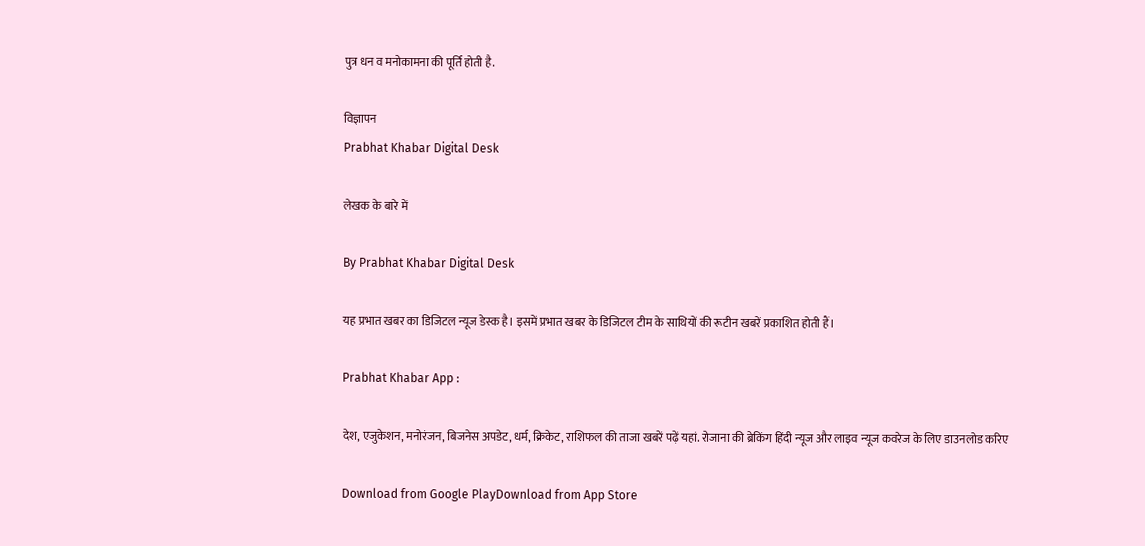पुत्र धन व मनोकामना की पूर्ति होती है.

विज्ञापन
Prabhat Khabar Digital Desk

लेखक के बारे में

By Prabhat Khabar Digital Desk

यह प्रभात खबर का डिजिटल न्यूज डेस्क है। इसमें प्रभात खबर के डिजिटल टीम के साथियों की रूटीन खबरें प्रकाशित होती हैं।

Prabhat Khabar App :

देश, एजुकेशन, मनोरंजन, बिजनेस अपडेट, धर्म, क्रिकेट, राशिफल की ताजा खबरें पढ़ें यहां. रोजाना की ब्रेकिंग हिंदी न्यूज और लाइव न्यूज कवरेज के लिए डाउनलोड करिए

Download from Google PlayDownload from App Store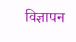विज्ञापन